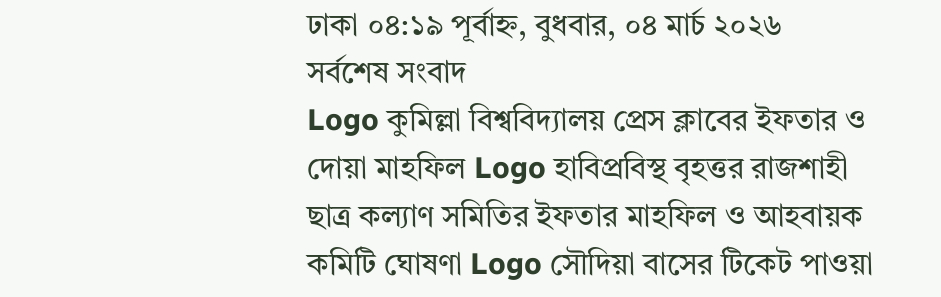ঢাকা ০৪:১৯ পূর্বাহ্ন, বুধবার, ০৪ মার্চ ২০২৬
সর্বশেষ সংবাদ
Logo কুমিল্লা বিশ্ববিদ্যালয় প্রেস ক্লাবের ইফতার ও দোয়া মাহফিল Logo হাবিপ্রবিস্থ বৃহত্তর রাজশাহী ছাত্র কল্যাণ সমিতির ইফতার মাহফিল ও আহবায়ক কমিটি ঘোষণা Logo সৌদিয়া বাসের টিকেট পাওয়া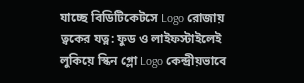যাচ্ছে বিডিটিকেটসে Logo রোজায় ত্বকের যত্ন: ফুড ও লাইফস্টাইলেই লুকিয়ে স্কিন গ্লো Logo কেন্দ্রীয়ভাবে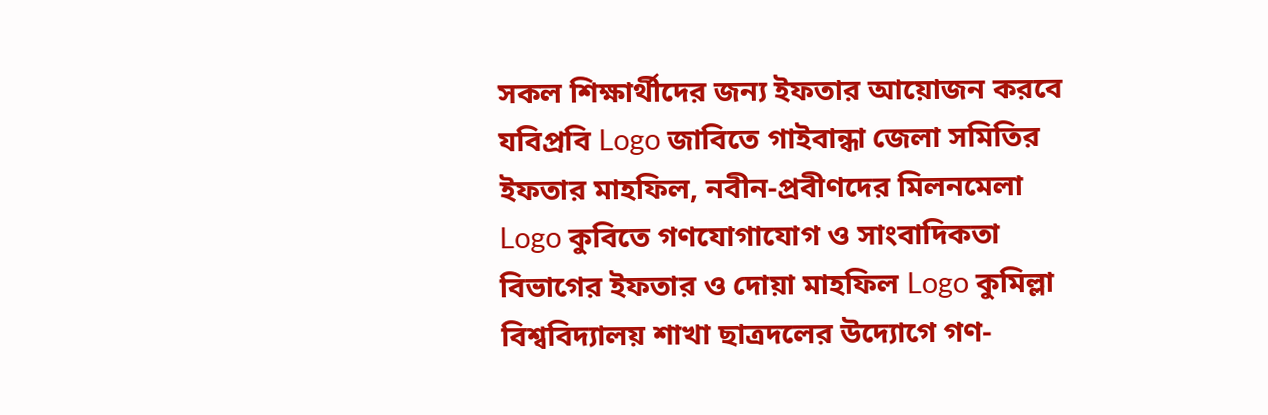সকল শিক্ষার্থীদের জন্য ইফতার আয়োজন করবে যবিপ্রবি Logo জাবিতে গাইবান্ধা জেলা সমিতির ইফতার মাহফিল, নবীন-প্রবীণদের মিলনমেলা Logo কুবিতে গণযোগাযোগ ও সাংবাদিকতা বিভাগের ইফতার ও দোয়া মাহফিল Logo কুমিল্লা বিশ্ববিদ্যালয় শাখা ছাত্রদলের উদ্যোগে গণ-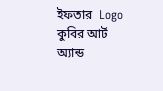ইফতার  Logo কুবির আর্ট অ্যান্ড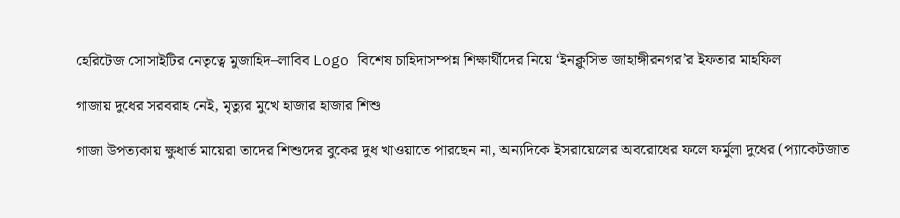হেরিটেজ সোসাইটির নেতৃত্বে মুজাহিদ–লাবিব Logo বিশেষ চাহিদাসম্পন্ন শিক্ষার্থীদের নিয়ে ‘ইনক্লুসিভ জাহাঙ্গীরনগর’র ইফতার মাহফিল

গাজায় দুধের সরবরাহ নেই, মৃত্যুর মুখে হাজার হাজার শিশু

গাজা উপত্যকায় ক্ষুধার্ত মায়েরা তাদের শিশুদের বুকের দুধ খাওয়াতে পারছেন না, অন্যদিকে ইসরায়েলের অবরোধের ফলে ফর্মুলা দুধের (প্যাকেটজাত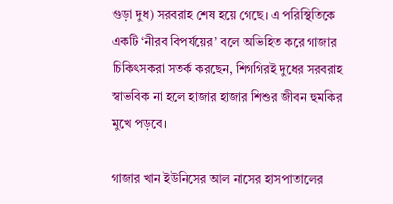গুড়া দুধ) সরবরাহ শেষ হয়ে গেছে। এ পরিস্থিতিকে একটি ‘নীরব বিপর্যয়ের’ বলে অভিহিত করে গাজার চিকিৎসকরা সতর্ক করছেন, শিগগিরই দুধের সরবরাহ স্বাভবিক না হলে হাজার হাজার শিশুর জীবন হুমকির মুখে পড়বে।

গাজার খান ইউনিসের আল নাসের হাসপাতালের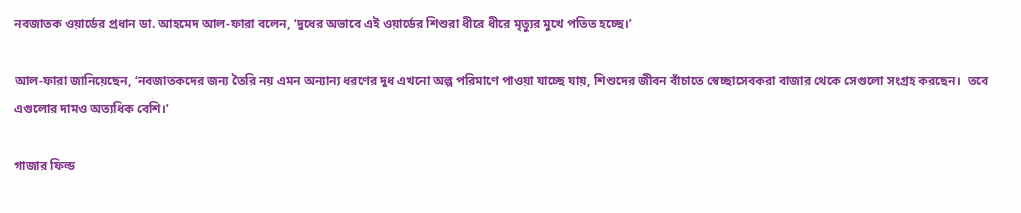নবজাতক ওয়ার্ডের প্রধান ডা. আহমেদ আল-ফারা বলেন, ‘দুধের অভাবে এই ওয়ার্ডের শিশুরা ধীরে ধীরে মৃত্যুর মুখে পতিত হচ্ছে।’

আল-ফারা জানিয়েছেন, ‘নবজাতকদের জন্য তৈরি নয় এমন অন্যান্য ধরণের দুধ এখনো অল্প পরিমাণে পাওয়া যাচ্ছে যায়, শিশুদের জীবন বাঁচাতে স্বেচ্ছাসেবকরা বাজার থেকে সেগুলো সংগ্রহ করছেন।  তবে এগুলোর দামও অত্যধিক বেশি।’

গাজার ফিল্ড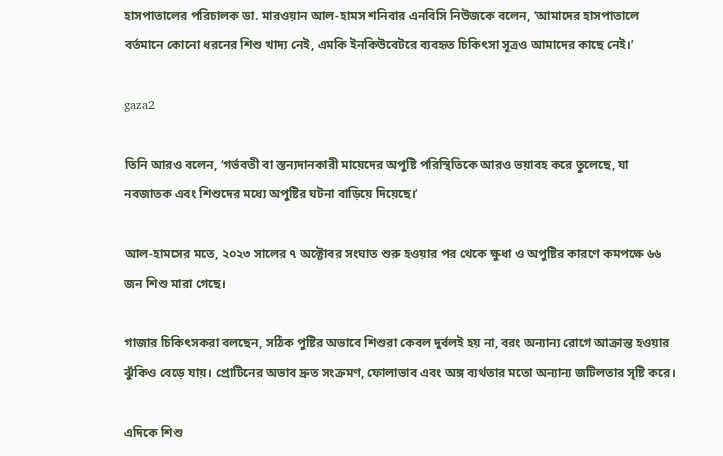হাসপাতালের পরিচালক ডা. মারওয়ান আল-হামস শনিবার এনবিসি নিউজকে বলেন, ‘আমাদের হাসপাতালে বর্তমানে কোনো ধরনের শিশু খাদ্য নেই, এমকি ইনকিউবেটরে ব্যবহৃত চিকিৎসা সূত্রও আমাদের কাছে নেই।’

gaza2

তিনি আরও বলেন, ‘গর্ভবতী বা স্তন্যদানকারী মায়েদের অপুষ্টি পরিস্থিতিকে আরও ভয়াবহ করে তুলেছে, যা নবজাতক এবং শিশুদের মধ্যে অপুষ্টির ঘটনা বাড়িয়ে দিয়েছে।’

আল-হামসের মতে, ২০২৩ সালের ৭ অক্টোবর সংঘাত শুরু হওয়ার পর থেকে ক্ষুধা ও অপুষ্টির কারণে কমপক্ষে ৬৬ জন শিশু মারা গেছে।

গাজার চিকিৎসকরা বলছেন, সঠিক পুষ্টির অভাবে শিশুরা কেবল দুর্বলই হয় না, বরং অন্যান্য রোগে আক্রান্ত হওয়ার ঝুঁকিও বেড়ে যায়। প্রোটিনের অভাব দ্রুত সংক্রমণ, ফোলাভাব এবং অঙ্গ ব্যর্থতার মতো অন্যান্য জটিলতার সৃষ্টি করে।

এদিকে শিশু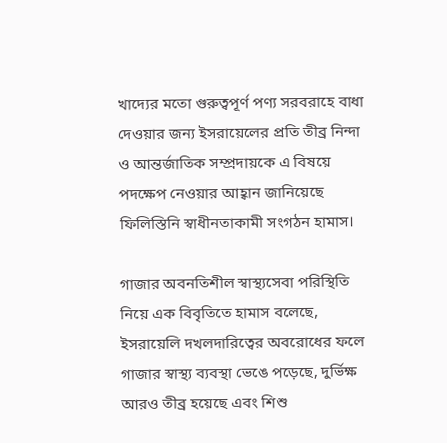খাদ্যের মতো গুরুত্বপূর্ণ পণ্য সরবরাহে বাধা দেওয়ার জন্য ইসরায়েলের প্রতি তীব্র নিন্দা ও আন্তর্জাতিক সম্প্রদায়কে এ বিষয়ে পদক্ষেপ নেওয়ার আহ্বান জানিয়েছে ফিলিস্তিনি স্বাধীনতাকামী সংগঠন হামাস।

গাজার অবনতিশীল স্বাস্থ্যসেবা পরিস্থিতি নিয়ে এক বিবৃতিতে হামাস বলেছে, ইসরায়েলি দখলদারিত্বের অবরোধের ফলে গাজার স্বাস্থ্য ব্যবস্থা ভেঙে পড়েছে, দুর্ভিক্ষ আরও তীব্র হয়েছে এবং শিশু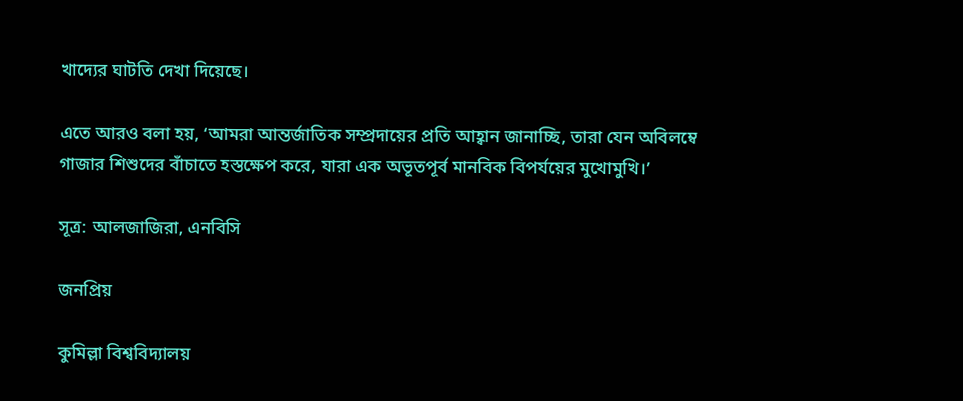খাদ্যের ঘাটতি দেখা দিয়েছে।

এতে আরও বলা হয়, ‘আমরা আন্তর্জাতিক সম্প্রদায়ের প্রতি আহ্বান জানাচ্ছি, তারা যেন অবিলম্বে গাজার শিশুদের বাঁচাতে হস্তক্ষেপ করে, যারা এক অভূতপূর্ব মানবিক বিপর্যয়ের মুখোমুখি।’

সূত্র: আলজাজিরা, এনবিসি

জনপ্রিয়

কুমিল্লা বিশ্ববিদ্যালয়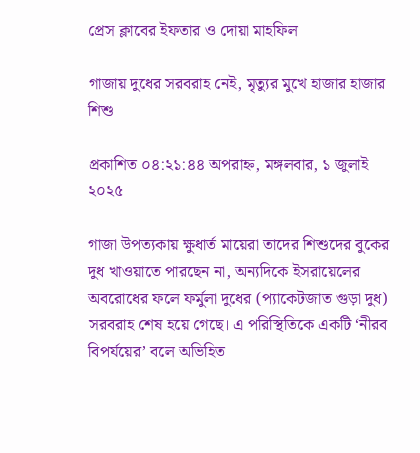প্রেস ক্লাবের ইফতার ও দোয়া মাহফিল

গাজায় দুধের সরবরাহ নেই, মৃত্যুর মুখে হাজার হাজার শিশু

প্রকাশিত ০৪:২১:৪৪ অপরাহ্ন, মঙ্গলবার, ১ জুলাই ২০২৫

গাজা উপত্যকায় ক্ষুধার্ত মায়েরা তাদের শিশুদের বুকের দুধ খাওয়াতে পারছেন না, অন্যদিকে ইসরায়েলের অবরোধের ফলে ফর্মুলা দুধের (প্যাকেটজাত গুড়া দুধ) সরবরাহ শেষ হয়ে গেছে। এ পরিস্থিতিকে একটি ‘নীরব বিপর্যয়ের’ বলে অভিহিত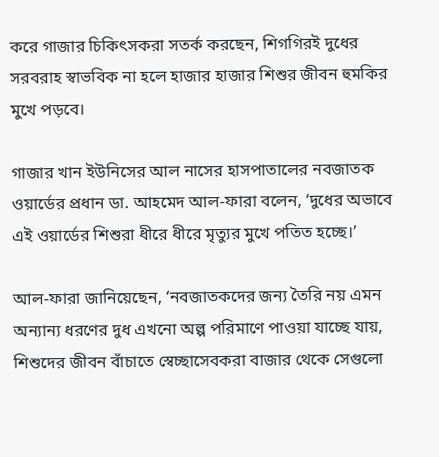করে গাজার চিকিৎসকরা সতর্ক করছেন, শিগগিরই দুধের সরবরাহ স্বাভবিক না হলে হাজার হাজার শিশুর জীবন হুমকির মুখে পড়বে।

গাজার খান ইউনিসের আল নাসের হাসপাতালের নবজাতক ওয়ার্ডের প্রধান ডা. আহমেদ আল-ফারা বলেন, ‘দুধের অভাবে এই ওয়ার্ডের শিশুরা ধীরে ধীরে মৃত্যুর মুখে পতিত হচ্ছে।’

আল-ফারা জানিয়েছেন, ‘নবজাতকদের জন্য তৈরি নয় এমন অন্যান্য ধরণের দুধ এখনো অল্প পরিমাণে পাওয়া যাচ্ছে যায়, শিশুদের জীবন বাঁচাতে স্বেচ্ছাসেবকরা বাজার থেকে সেগুলো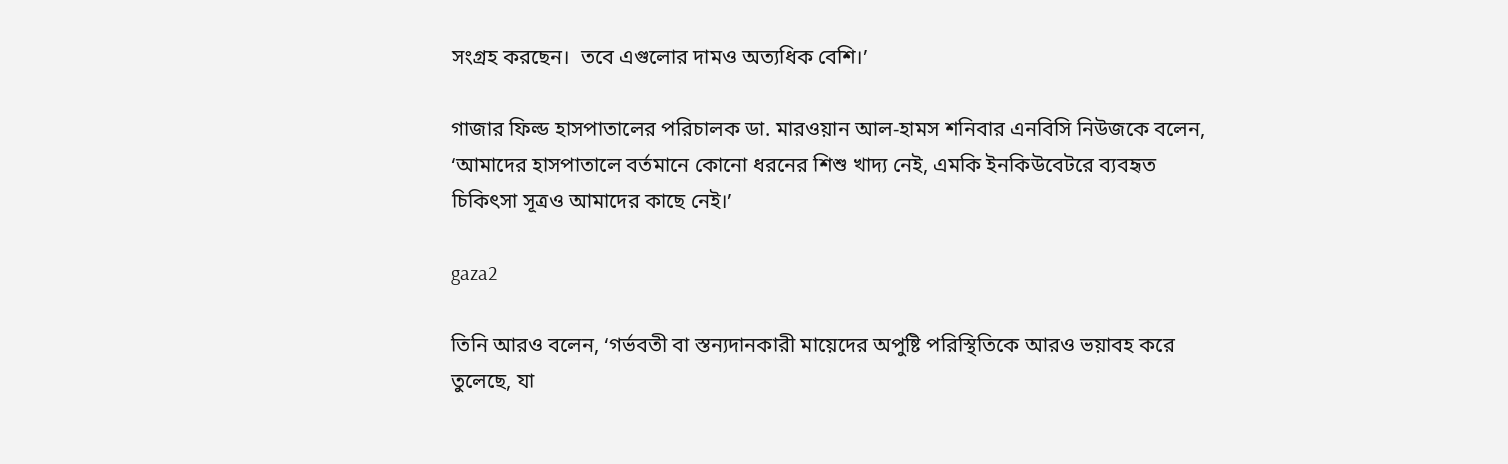সংগ্রহ করছেন।  তবে এগুলোর দামও অত্যধিক বেশি।’

গাজার ফিল্ড হাসপাতালের পরিচালক ডা. মারওয়ান আল-হামস শনিবার এনবিসি নিউজকে বলেন, ‘আমাদের হাসপাতালে বর্তমানে কোনো ধরনের শিশু খাদ্য নেই, এমকি ইনকিউবেটরে ব্যবহৃত চিকিৎসা সূত্রও আমাদের কাছে নেই।’

gaza2

তিনি আরও বলেন, ‘গর্ভবতী বা স্তন্যদানকারী মায়েদের অপুষ্টি পরিস্থিতিকে আরও ভয়াবহ করে তুলেছে, যা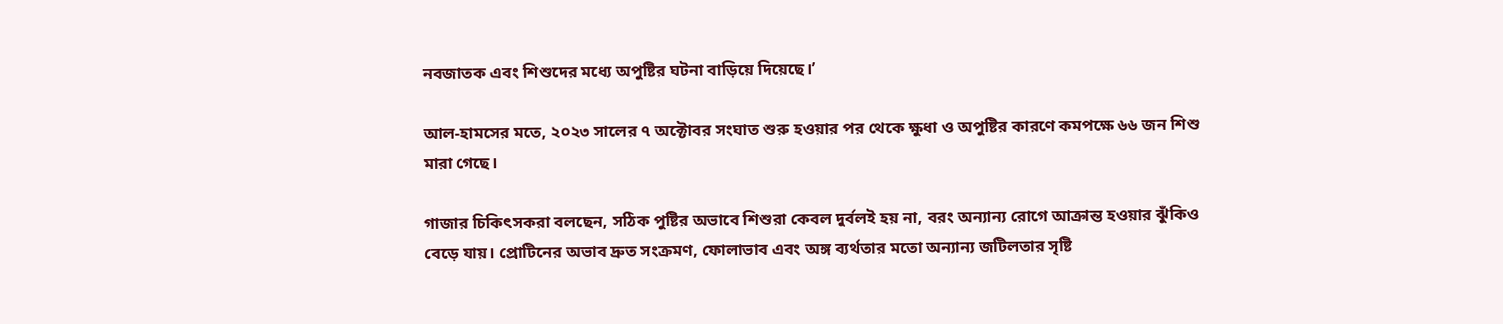নবজাতক এবং শিশুদের মধ্যে অপুষ্টির ঘটনা বাড়িয়ে দিয়েছে।’

আল-হামসের মতে, ২০২৩ সালের ৭ অক্টোবর সংঘাত শুরু হওয়ার পর থেকে ক্ষুধা ও অপুষ্টির কারণে কমপক্ষে ৬৬ জন শিশু মারা গেছে।

গাজার চিকিৎসকরা বলছেন, সঠিক পুষ্টির অভাবে শিশুরা কেবল দুর্বলই হয় না, বরং অন্যান্য রোগে আক্রান্ত হওয়ার ঝুঁকিও বেড়ে যায়। প্রোটিনের অভাব দ্রুত সংক্রমণ, ফোলাভাব এবং অঙ্গ ব্যর্থতার মতো অন্যান্য জটিলতার সৃষ্টি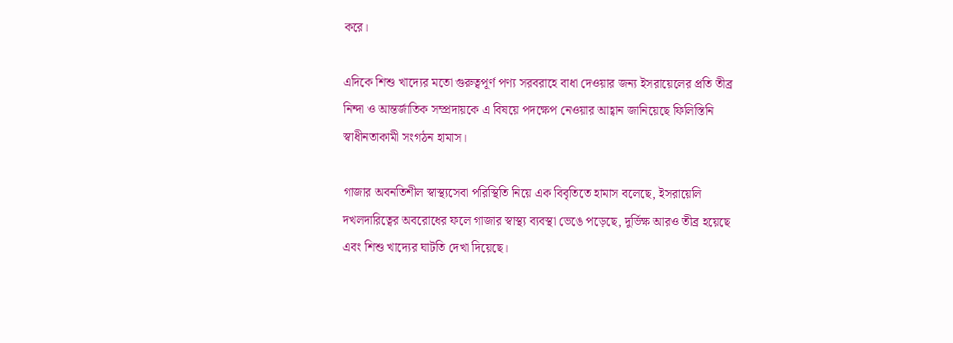করে।

এদিকে শিশু খাদ্যের মতো গুরুত্বপূর্ণ পণ্য সরবরাহে বাধা দেওয়ার জন্য ইসরায়েলের প্রতি তীব্র নিন্দা ও আন্তর্জাতিক সম্প্রদায়কে এ বিষয়ে পদক্ষেপ নেওয়ার আহ্বান জানিয়েছে ফিলিস্তিনি স্বাধীনতাকামী সংগঠন হামাস।

গাজার অবনতিশীল স্বাস্থ্যসেবা পরিস্থিতি নিয়ে এক বিবৃতিতে হামাস বলেছে, ইসরায়েলি দখলদারিত্বের অবরোধের ফলে গাজার স্বাস্থ্য ব্যবস্থা ভেঙে পড়েছে, দুর্ভিক্ষ আরও তীব্র হয়েছে এবং শিশু খাদ্যের ঘাটতি দেখা দিয়েছে।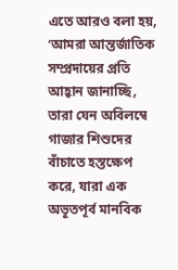এতে আরও বলা হয়, ‘আমরা আন্তর্জাতিক সম্প্রদায়ের প্রতি আহ্বান জানাচ্ছি, তারা যেন অবিলম্বে গাজার শিশুদের বাঁচাতে হস্তক্ষেপ করে, যারা এক অভূতপূর্ব মানবিক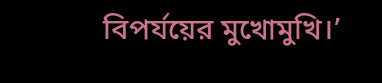বিপর্যয়ের মুখোমুখি।’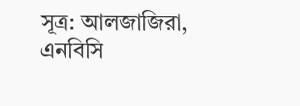সূত্র: আলজাজিরা, এনবিসি